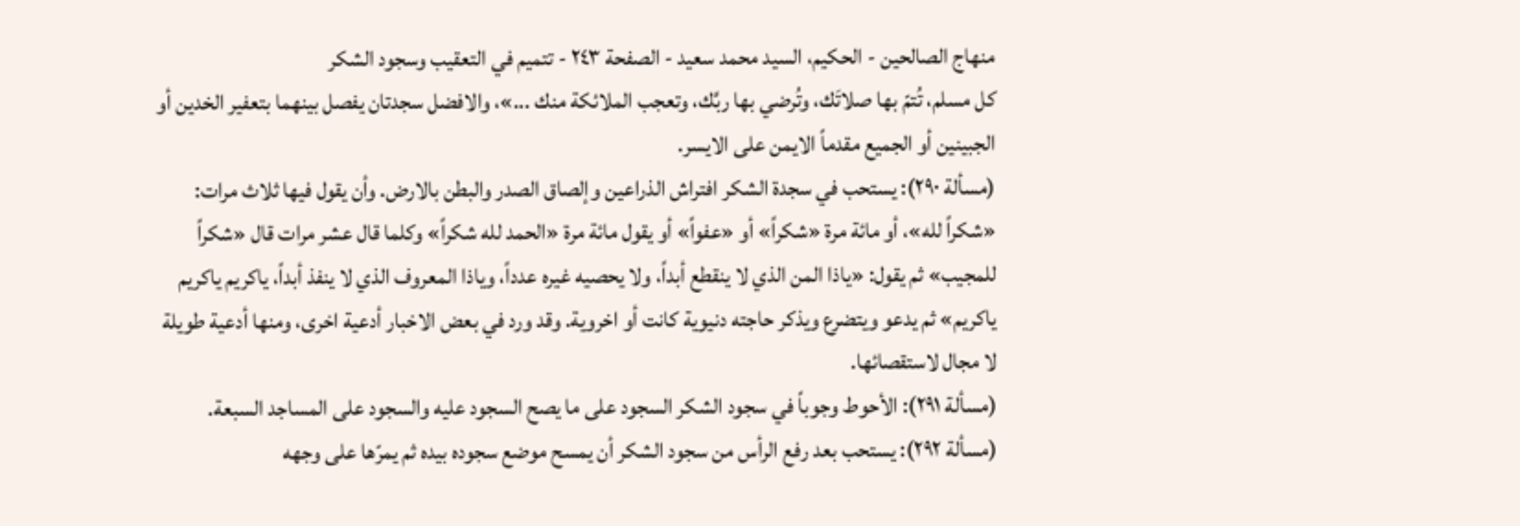منهاج الصالحين - الحكيم، السيد محمد سعيد - الصفحة ٢٤٣ - تتميم في التعقيب وسجود الشكر
كل مسلم، تُتمّ بها صلاتَك، وتُرضي بها ربَّك، وتعجب الملائكة منك ...»، والافضل سجدتان يفصل بينهما بتعفير الخدين أو الجبينين أو الجميع مقدماً الايمن على الايسر.
(مسألة ٢٩٠): يستحب في سجدة الشكر افتراش الذراعين وإلصاق الصدر والبطن بالارض. وأن يقول فيها ثلاث مرات: «شكراً لله»، أو مائة مرة «شكراً» أو «عفواً» أو يقول مائة مرة «الحمد لله شكراً» وكلما قال عشر مرات قال «شكراً للمجيب» ثم يقول: «ياذا المن الذي لا ينقطع أبداً، ولا يحصيه غيره عدداً، وياذا المعروف الذي لا ينفذ أبداً، ياكريم ياكريم ياكريم» ثم يدعو ويتضرع ويذكر حاجته دنيوية كانت أو اخروية. وقد ورد في بعض الاخبار أدعية اخرى، ومنها أدعية طويلة لا مجال لاستقصائها.
(مسألة ٢٩١): الأحوط وجوباً في سجود الشكر السجود على ما يصح السجود عليه والسجود على المساجد السبعة.
(مسألة ٢٩٢): يستحب بعد رفع الرأس من سجود الشكر أن يمسح موضع سجوده بيده ثم يمرّها على وجهه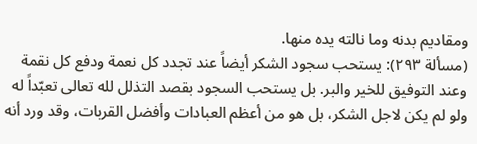ومقاديم بدنه وما نالته يده منها.
(مسألة ٢٩٣): يستحب سجود الشكر أيضاً عند تجدد كل نعمة ودفع كل نقمة وعند التوفيق للخير والبر. بل يستحب السجود بقصد التذلل لله تعالى تعبّداً له ولو لم يكن لاجل الشكر، بل هو من أعظم العبادات وأفضل القربات، وقد ورد أنه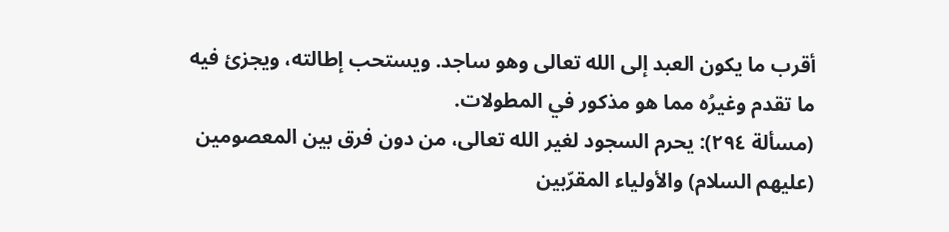أقرب ما يكون العبد إلى الله تعالى وهو ساجد. ويستحب إطالته، ويجزئ فيه ما تقدم وغيرُه مما هو مذكور في المطولات.
(مسألة ٢٩٤): يحرم السجود لغير الله تعالى، من دون فرق بين المعصومين (عليهم السلام) والأولياء المقرّبين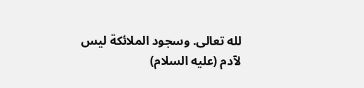لله تعالى. وسجود الملائكة ليس لآدم (عليه السلام)